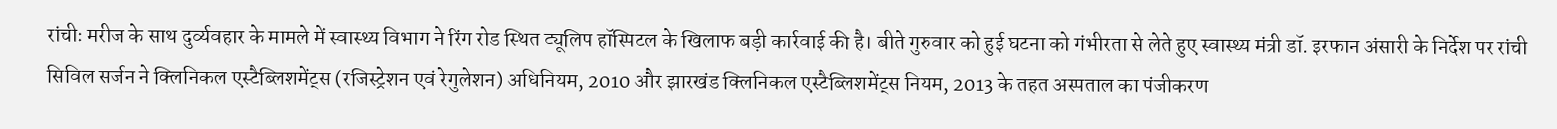रांचीः मरीज के साथ दुर्व्यवहार के मामले में स्वास्थ्य विभाग ने रिंग रोड स्थित ट्यूलिप हॉस्पिटल के खिलाफ बड़ी कार्रवाई की है। बीते गुरुवार को हुई घटना को गंभीरता से लेते हुए स्वास्थ्य मंत्री डॉ. इरफान अंसारी के निर्देश पर रांची सिविल सर्जन ने क्लिनिकल एस्टैब्लिशमेंट्स (रजिस्ट्रेशन एवं रेगुलेशन) अधिनियम, 2010 और झारखंड क्लिनिकल एस्टैब्लिशमेंट्स नियम, 2013 के तहत अस्पताल का पंजीकरण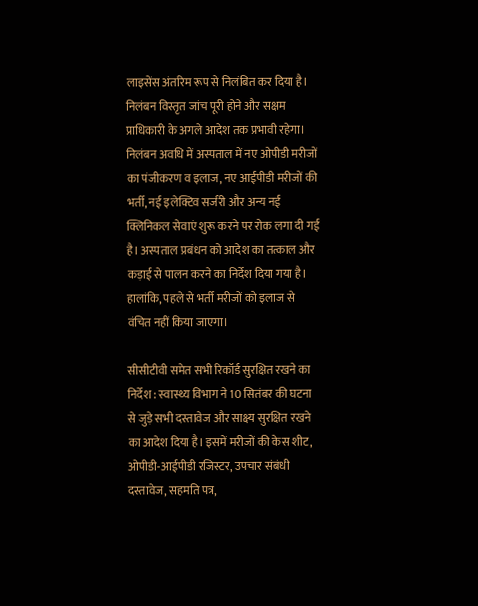लाइसेंस अंतरिम रूप से निलंबित कर दिया है।
निलंबन विस्तृत जांच पूरी होने और सक्षम प्राधिकारी के अगले आदेश तक प्रभावी रहेगा। निलंबन अवधि में अस्पताल में नए ओपीडी मरीजों का पंजीकरण व इलाज, नए आईपीडी मरीजों की भर्ती, नई इलेक्टिव सर्जरी और अन्य नई क्लिनिकल सेवाएं शुरू करने पर रोक लगा दी गई है। अस्पताल प्रबंधन को आदेश का तत्काल और कड़ाई से पालन करने का निर्देश दिया गया है। हालांकि, पहले से भर्ती मरीजों को इलाज से वंचित नहीं किया जाएगा।

सीसीटीवी समेत सभी रिकॉर्ड सुरक्षित रखने का निर्देश : स्वास्थ्य विभाग ने 10 सितंबर की घटना से जुड़े सभी दस्तावेज और साक्ष्य सुरक्षित रखने का आदेश दिया है। इसमें मरीजों की केस शीट, ओपीडी-आईपीडी रजिस्टर, उपचार संबंधी दस्तावेज, सहमति पत्र,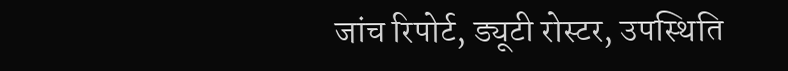जांच रिपोर्ट, ड्यूटी रोस्टर, उपस्थिति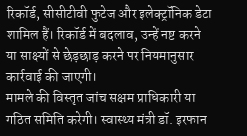रिकॉर्ड, सीसीटीवी फुटेज और इलेक्ट्रॉनिक डेटा शामिल हैं। रिकॉर्ड में बदलाव, उन्हें नष्ट करने या साक्ष्यों से छेड़छाड़ करने पर नियमानुसार कार्रवाई की जाएगी।
मामले की विस्तृत जांच सक्षम प्राधिकारी या गठित समिति करेगी। स्वास्थ्य मंत्री डॉ. इरफान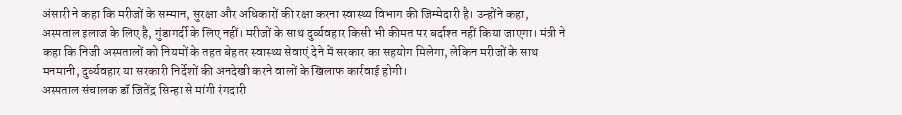अंसारी ने कहा कि मरीजों के सम्मान, सुरक्षा और अधिकारों की रक्षा करना स्वास्थ्य विभाग की जिम्मेदारी है। उन्होंने कहा, अस्पताल इलाज के लिए है, गुंडागर्दी के लिए नहीं। मरीजों के साथ दुर्व्यवहार किसी भी कीमत पर बर्दाश्त नहीं किया जाएगा। मंत्री ने कहा कि निजी अस्पतालों को नियमों के तहत बेहतर स्वास्थ्य सेवाएं देने में सरकार का सहयोग मिलेगा, लेकिन मरीजों के साथ मनमानी, दुर्व्यवहार या सरकारी निर्देशों की अनदेखी करने वालों के खिलाफ कार्रवाई होगी।
अस्पताल संचालक डॉ जितेंद्र सिन्हा से मांगी रंगदारी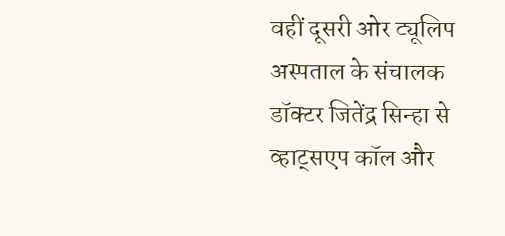वहीं दूसरी ओर ट्यूलिप अस्पताल के संचालक डॉक्टर जितेंद्र सिन्हा से व्हाट्सएप कॉल और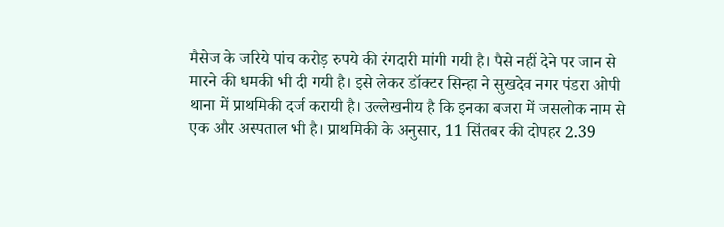मैसेज के जरिये पांच करोड़ रुपये की रंगदारी मांगी गयी है। पैसे नहीं देने पर जान से मारने की धमकी भी दी गयी है। इसे लेकर डॉक्टर सिन्हा ने सुखदेव नगर पंडरा ओपी थाना में प्राथमिकी दर्ज करायी है। उल्लेखनीय है कि इनका बजरा में जसलोक नाम से एक और अस्पताल भी है। प्राथमिकी के अनुसार, 11 सिंतबर की दोपहर 2.39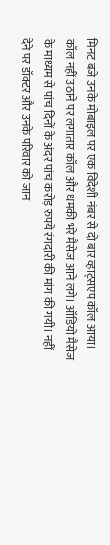मिनट बजे उनके मोबाइल पर एक विदेशी नंबर से दो बार व्हाट्सएप कॉल आया। कॉल नहीं उठाने पर लगातार कॉल और धमकी भरे मैसेज आने लगे। ऑडियो मैसेज के माध्यम से पांच दिनों के अंदर पांच करोड़ रुपये रंगदारी की मांग की गयी। नहीं देने पर डॉक्टर और उनके परिवार को जान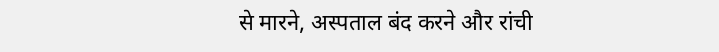से मारने, अस्पताल बंद करने और रांची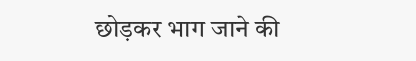छोड़कर भाग जाने की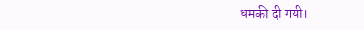धमकी दी गयी।